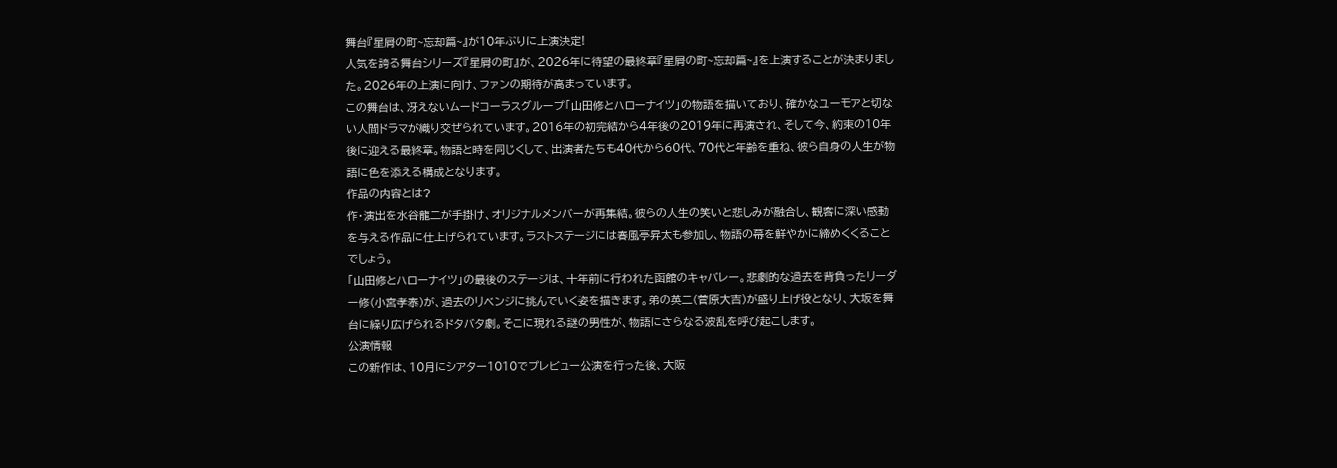舞台『星屑の町~忘却篇~』が10年ぶりに上演決定!
人気を誇る舞台シリーズ『星屑の町』が、2026年に待望の最終章『星屑の町~忘却篇~』を上演することが決まりました。2026年の上演に向け、ファンの期待が高まっています。
この舞台は、冴えないムードコーラスグループ「山田修とハローナイツ」の物語を描いており、確かなユーモアと切ない人間ドラマが織り交ぜられています。2016年の初完結から4年後の2019年に再演され、そして今、約束の10年後に迎える最終章。物語と時を同じくして、出演者たちも40代から60代、70代と年齢を重ね、彼ら自身の人生が物語に色を添える構成となります。
作品の内容とは?
作・演出を水谷龍二が手掛け、オリジナルメンバーが再集結。彼らの人生の笑いと悲しみが融合し、観客に深い感動を与える作品に仕上げられています。ラストステージには春風亭昇太も参加し、物語の幕を鮮やかに締めくくることでしょう。
「山田修とハローナイツ」の最後のステージは、十年前に行われた函館のキャバレー。悲劇的な過去を背負ったリーダー修(小宮孝泰)が、過去のリベンジに挑んでいく姿を描きます。弟の英二(菅原大吉)が盛り上げ役となり、大坂を舞台に繰り広げられるドタバタ劇。そこに現れる謎の男性が、物語にさらなる波乱を呼び起こします。
公演情報
この新作は、10月にシアター1010でプレビュー公演を行った後、大阪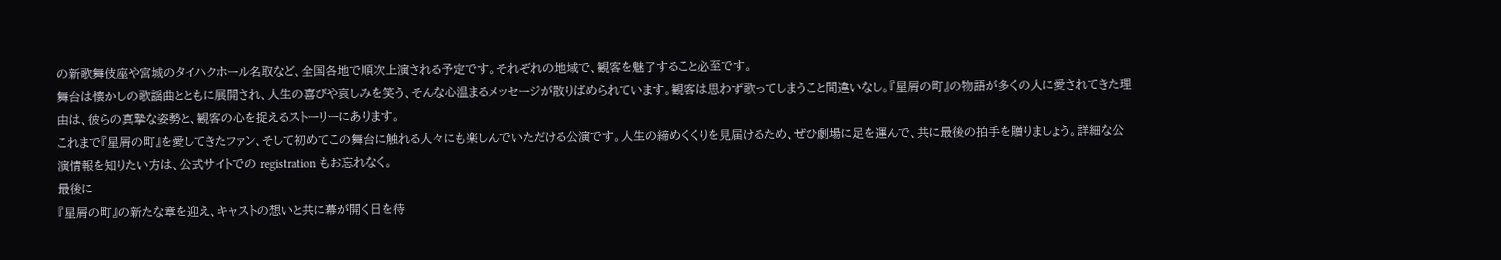の新歌舞伎座や宮城のタイハクホール名取など、全国各地で順次上演される予定です。それぞれの地域で、観客を魅了すること必至です。
舞台は懐かしの歌謡曲とともに展開され、人生の喜びや哀しみを笑う、そんな心温まるメッセージが散りばめられています。観客は思わず歌ってしまうこと間違いなし。『星屑の町』の物語が多くの人に愛されてきた理由は、彼らの真摯な姿勢と、観客の心を捉えるストーリーにあります。
これまで『星屑の町』を愛してきたファン、そして初めてこの舞台に触れる人々にも楽しんでいただける公演です。人生の締めくくりを見届けるため、ぜひ劇場に足を運んで、共に最後の拍手を贈りましょう。詳細な公演情報を知りたい方は、公式サイトでの registration もお忘れなく。
最後に
『星屑の町』の新たな章を迎え、キャストの想いと共に幕が開く日を待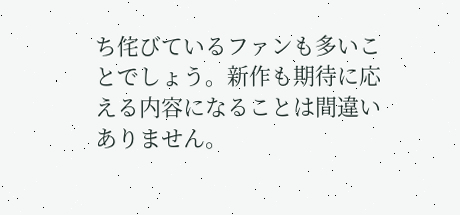ち侘びているファンも多いことでしょう。新作も期待に応える内容になることは間違いありません。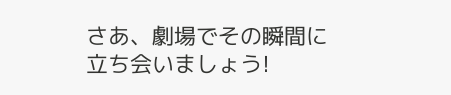さあ、劇場でその瞬間に立ち会いましょう!